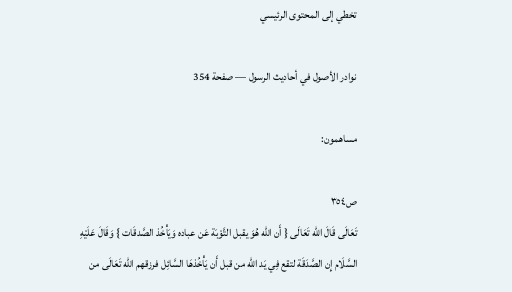تخطي إلى المحتوى الرئيسي

نوادر الأصول في أحاديث الرسول — صفحة 354

مساهمون:

ص٣٥٤
تَعَالَى قَالَ الله تَعَالَى { أَن الله هُوَ يقبل التَّوْبَة عَن عباده وَيَأْخُذ الصَّدقَات } وَقَالَ عَلَيْهِ السَّلَام إِن الصَّدَقَة لتقع فِي يَد الله من قبل أَن يَأْخُذهَا السَّائِل فرزقهم الله تَعَالَى من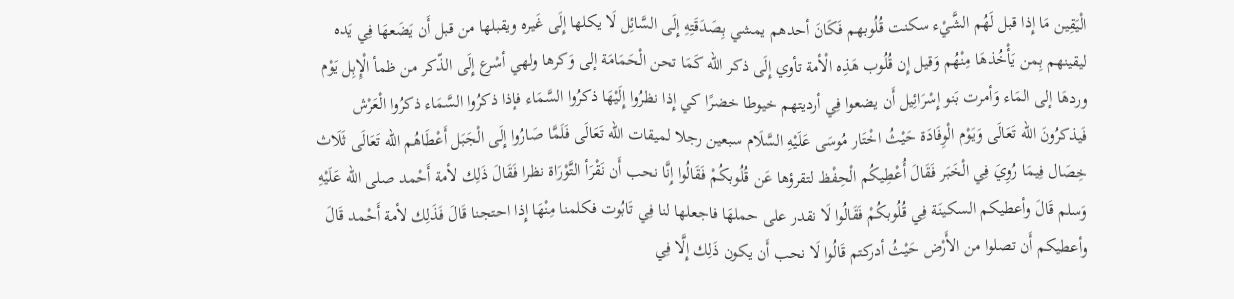الْيَقِين مَا إِذا قبل لَهُم الشَّيْء سكنت قُلُوبهم فَكَانَ أحدهم يمشي بِصَدَقَتِهِ إِلَى السَّائِل لَا يكلها إِلَى غَيره ويقبلها من قبل أَن يَضَعهَا فِي يَده ليقينهم بِمن يَأْخُذهَا مِنْهُم وَقيل إِن قُلُوب هَذِه الْأمة تأوي إِلَى ذكر الله كَمَا تحن الْحَمَامَة إلى وَكرها ولهي أسْرع إِلَى الذّكر من ظمأ الْإِبِل يَوْم وردهَا إلى المَاء وَأمرت بَنو إِسْرَائِيل أَن يضعوا فِي أرديتهم خيوطا خضرًا كي إِذا نظرُوا إِلَيْهَا ذكرُوا السَّمَاء فإذا ذكرُوا السَّمَاء ذكرُوا الْعَرْش فَيذكرُونَ الله تَعَالَى وَيَوْم الْوِفَادَة حَيْثُ اخْتَار مُوسَى عَلَيْهِ السَّلَام سبعين رجلا لميقات الله تَعَالَى فَلَمَّا صَارُوا إِلَى الْجَبَل أَعْطَاهُم الله تَعَالَى ثَلَاث خِصَال فِيمَا رُوِيَ فِي الْخَبَر فَقَالَ أُعْطِيكُم الْحِفْظ لتقرؤها عَن قُلُوبكُمْ فَقَالُوا إِنَّا نحب أَن نَقْرَأ التَّوْرَاة نظرا فَقَالَ ذَلِك لأمة أَحْمد صلى الله عَلَيْهِ وَسلم قَالَ وأعطيكم السكينَة فِي قُلُوبكُمْ فَقَالُوا لَا نقدر على حملهَا فاجعلها لنا فِي تَابُوت فكلمنا مِنْهَا إِذا احتجنا قَالَ فَذَلِك لأمة أَحْمد قَالَ وأعطيكم أَن تصلوا من الأَرْض حَيْثُ أدركتم قَالُوا لَا نحب أَن يكون ذَلِك إِلَّا فِي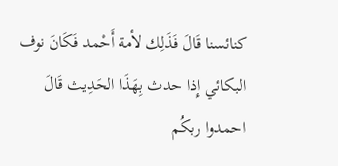كنائسنا قَالَ فَذَلِك لأمة أَحْمد فَكَانَ نوف البكائي إِذا حدث بِهَذَا الحَدِيث قَالَ احمدوا ربكُم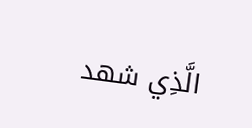الَّذِي شهد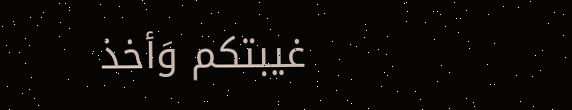غيبتكم وَأخذ